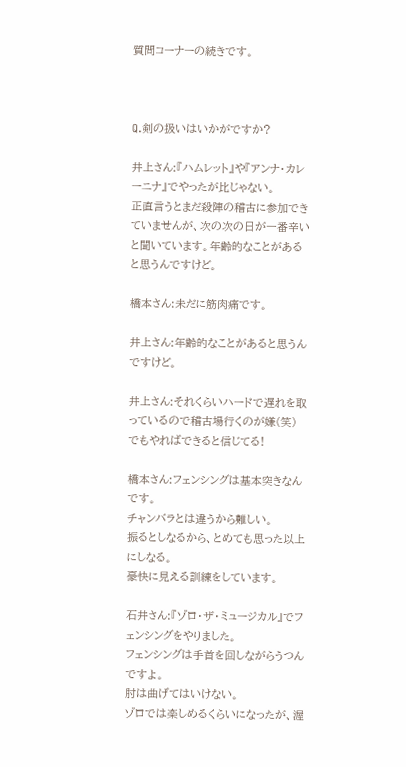質問コーナーの続きです。



Q.剣の扱いはいかがですか?

井上さん:『ハムレット』や『アンナ・カレーニナ』でやったが比じゃない。
正直言うとまだ殺陣の稽古に参加できていませんが、次の次の日が一番辛いと聞いています。年齢的なことがあると思うんですけど。

橋本さん:未だに筋肉痛です。

井上さん:年齢的なことがあると思うんですけど。

井上さん:それくらいハードで遅れを取っているので稽古場行くのが嫌(笑)
でもやればできると信じてる!

橋本さん:フェンシングは基本突きなんです。
チャンバラとは違うから難しい。
振るとしなるから、とめても思った以上にしなる。
豪快に見える訓練をしています。

石井さん:『ゾロ・ザ・ミュージカル』でフェンシングをやりました。
フェンシングは手首を回しながらうつんですよ。
肘は曲げてはいけない。
ゾロでは楽しめるくらいになったが、渥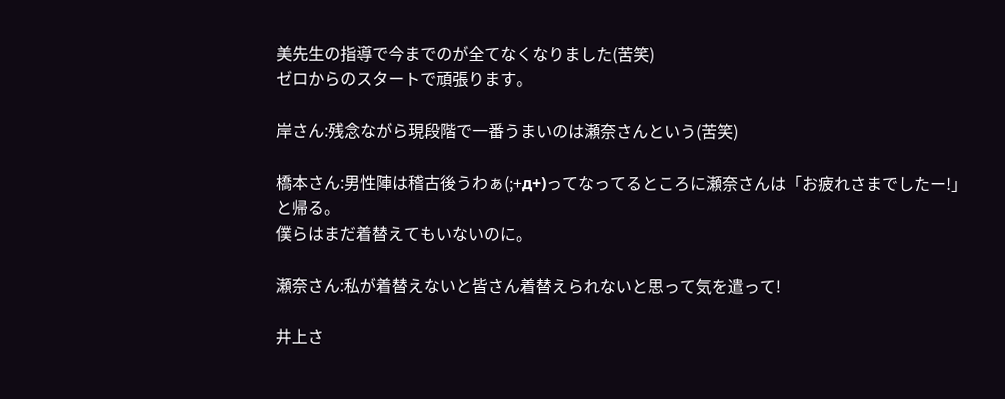美先生の指導で今までのが全てなくなりました(苦笑)
ゼロからのスタートで頑張ります。

岸さん:残念ながら現段階で一番うまいのは瀬奈さんという(苦笑)

橋本さん:男性陣は稽古後うわぁ(;+д+)ってなってるところに瀬奈さんは「お疲れさまでしたー!」と帰る。
僕らはまだ着替えてもいないのに。

瀬奈さん:私が着替えないと皆さん着替えられないと思って気を遣って!

井上さ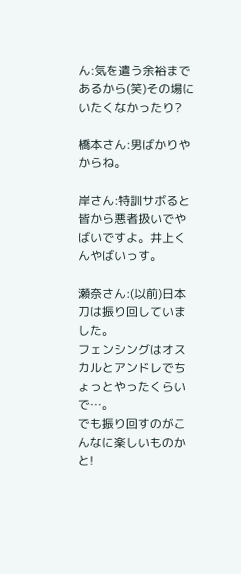ん:気を遣う余裕まであるから(笑)その場にいたくなかったり?

橋本さん:男ばかりやからね。

岸さん:特訓サボると皆から悪者扱いでやばいですよ。井上くんやばいっす。

瀬奈さん:(以前)日本刀は振り回していました。
フェンシングはオスカルとアンドレでちょっとやったくらいで…。
でも振り回すのがこんなに楽しいものかと!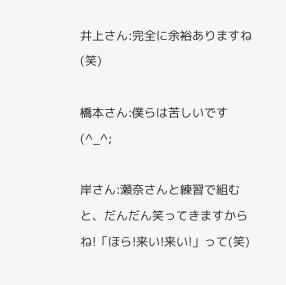井上さん:完全に余裕ありますね(笑)

橋本さん:僕らは苦しいです(^_^;

岸さん:瀬奈さんと練習で組むと、だんだん笑ってきますからね!「ほら!来い!来い!」って(笑)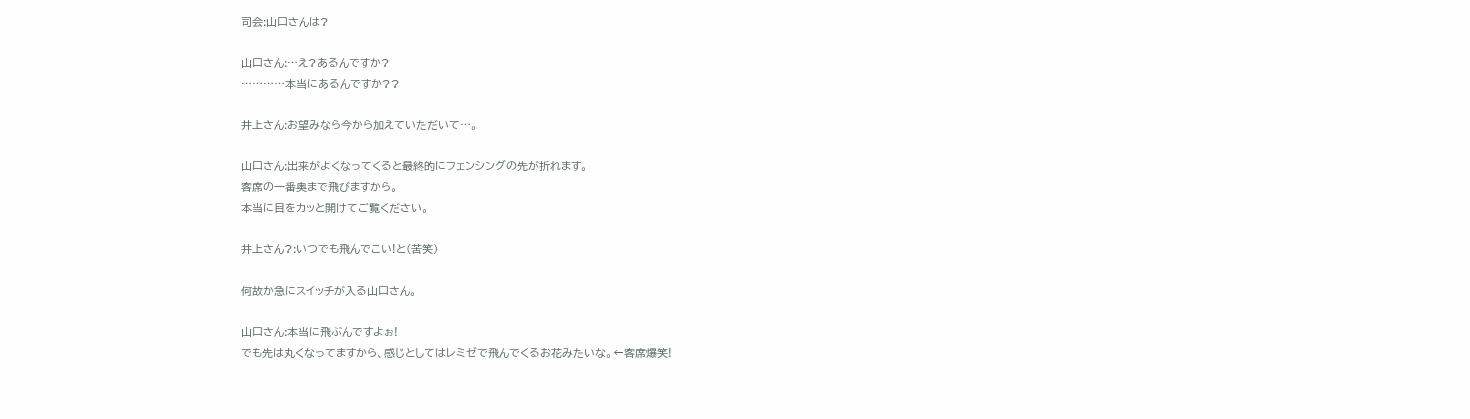司会:山口さんは?

山口さん:…え?あるんですか?
…………本当にあるんですか??

井上さん:お望みなら今から加えていただいて…。

山口さん:出来がよくなってくると最終的にフェンシングの先が折れます。
客席の一番奥まで飛びますから。
本当に目をカッと開けてご覧ください。

井上さん?:いつでも飛んでこい!と(苦笑)

何故か急にスイッチが入る山口さん。

山口さん:本当に飛ぶんですよぉ!
でも先は丸くなってますから、感じとしてはレミゼで飛んでくるお花みたいな。←客席爆笑!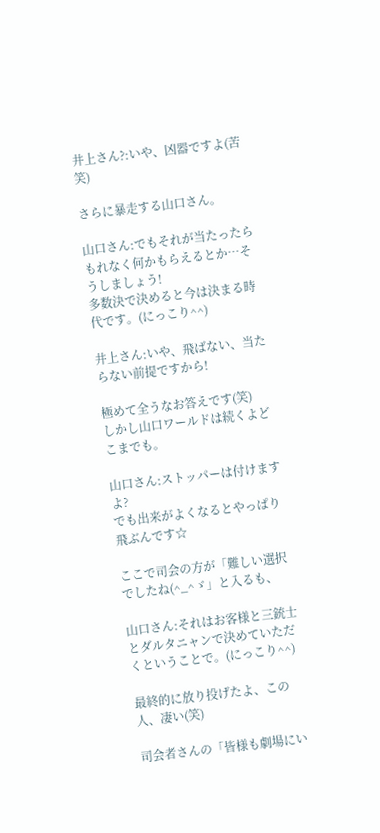井上さん?:いや、凶器ですよ(苦笑)

さらに暴走する山口さん。

山口さん:でもそれが当たったらもれなく何かもらえるとか…そうしましょう!
多数決で決めると今は決まる時代です。(にっこり^^)

井上さん:いや、飛ばない、当たらない前提ですから!

極めて全うなお答えです(笑)
しかし山口ワールドは続くよどこまでも。

山口さん:ストッパーは付けますよ?
でも出来がよくなるとやっぱり飛ぶんです☆

ここで司会の方が「難しい選択でしたね(^_^ゞ」と入るも、

山口さん:それはお客様と三銃士とダルタニャンで決めていただくということで。(にっこり^^)

最終的に放り投げたよ、この人、凄い(笑)

司会者さんの「皆様も劇場にい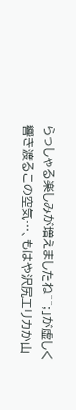らっしゃる楽しみが増えましたね^^;」が虚しく響き渡るこの空気…、もはや沢尻エリカか山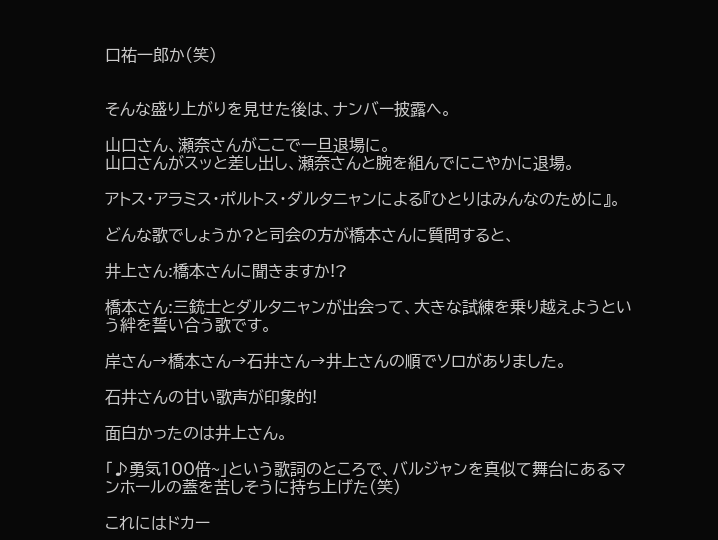口祐一郎か(笑)


そんな盛り上がりを見せた後は、ナンバー披露へ。

山口さん、瀬奈さんがここで一旦退場に。
山口さんがスッと差し出し、瀬奈さんと腕を組んでにこやかに退場。

アトス・アラミス・ポルトス・ダルタニャンによる『ひとりはみんなのために』。

どんな歌でしょうか?と司会の方が橋本さんに質問すると、

井上さん:橋本さんに聞きますか!?

橋本さん:三銃士とダルタニャンが出会って、大きな試練を乗り越えようという絆を誓い合う歌です。

岸さん→橋本さん→石井さん→井上さんの順でソロがありました。

石井さんの甘い歌声が印象的!

面白かったのは井上さん。

「♪勇気100倍~」という歌詞のところで、バルジャンを真似て舞台にあるマンホールの蓋を苦しそうに持ち上げた(笑)

これにはドカー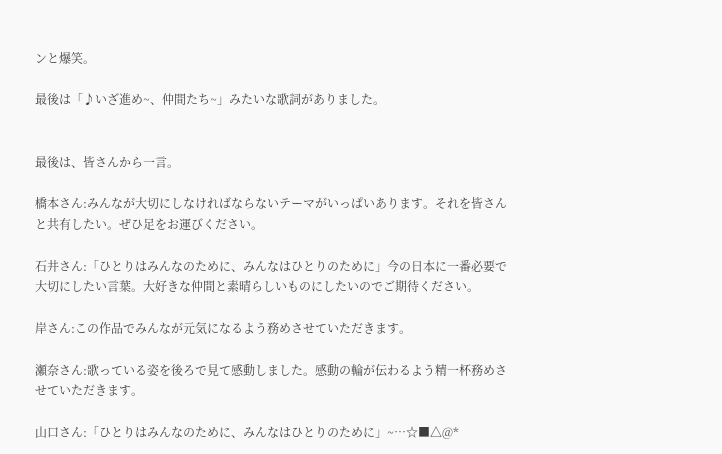ンと爆笑。

最後は「♪いざ進め~、仲間たち~」みたいな歌詞がありました。


最後は、皆さんから一言。

橋本さん:みんなが大切にしなければならないテーマがいっぱいあります。それを皆さんと共有したい。ぜひ足をお運びください。

石井さん:「ひとりはみんなのために、みんなはひとりのために」今の日本に一番必要で大切にしたい言葉。大好きな仲間と素晴らしいものにしたいのでご期待ください。

岸さん:この作品でみんなが元気になるよう務めさせていただきます。

瀬奈さん:歌っている姿を後ろで見て感動しました。感動の輪が伝わるよう精一杯務めさせていただきます。

山口さん:「ひとりはみんなのために、みんなはひとりのために」~…☆■△@*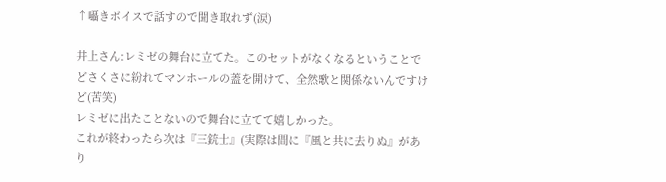↑囁きボイスで話すので聞き取れず(涙)

井上さん:レミゼの舞台に立てた。このセットがなくなるということでどさくさに紛れてマンホールの蓋を開けて、全然歌と関係ないんですけど(苦笑)
レミゼに出たことないので舞台に立てて嬉しかった。
これが終わったら次は『三銃士』(実際は間に『風と共に去りぬ』があり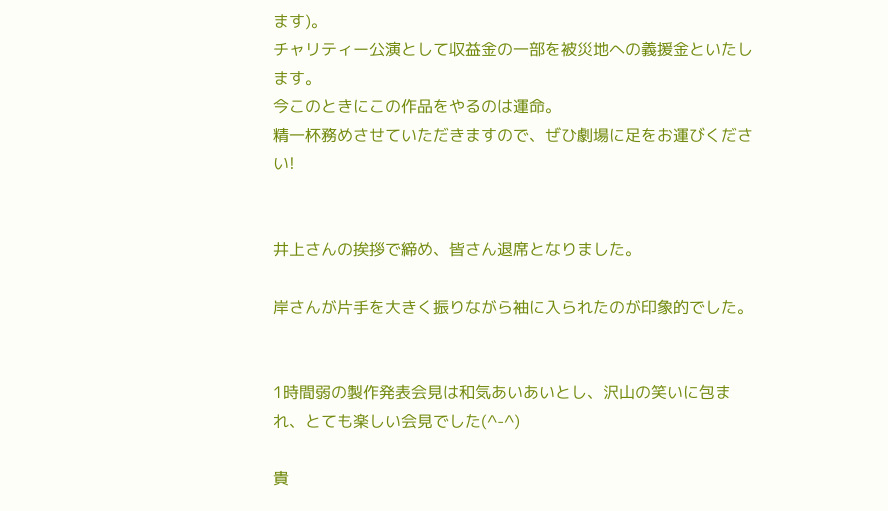ます)。
チャリティー公演として収益金の一部を被災地への義援金といたします。
今このときにこの作品をやるのは運命。
精一杯務めさせていただきますので、ぜひ劇場に足をお運びください!


井上さんの挨拶で締め、皆さん退席となりました。

岸さんが片手を大きく振りながら袖に入られたのが印象的でした。


1時間弱の製作発表会見は和気あいあいとし、沢山の笑いに包まれ、とても楽しい会見でした(^-^)

貴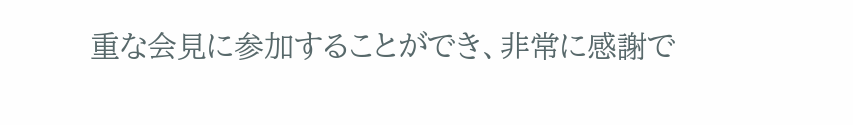重な会見に参加することができ、非常に感謝で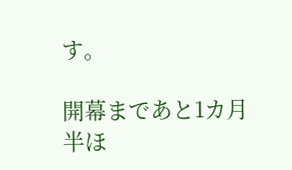す。

開幕まであと1カ月半ほ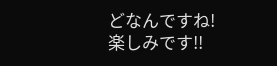どなんですね!
楽しみです!!